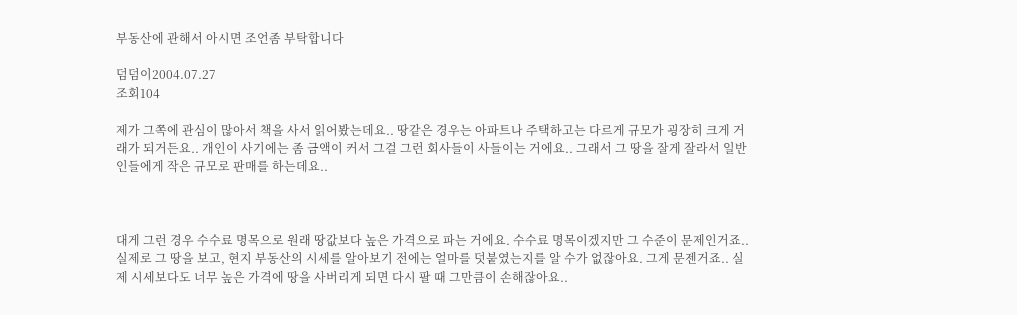부동산에 관해서 아시면 조언좀 부탁합니다

덤덤이2004.07.27
조회104

제가 그쪽에 관심이 많아서 책을 사서 읽어봤는데요.. 땅같은 경우는 아파트나 주택하고는 다르게 규모가 굉장히 크게 거래가 되거든요.. 개인이 사기에는 좀 금액이 커서 그걸 그런 회사들이 사들이는 거에요.. 그래서 그 땅을 잘게 잘라서 일반인들에게 작은 규모로 판매를 하는데요..



대게 그런 경우 수수료 명목으로 원래 땅값보다 높은 가격으로 파는 거에요. 수수료 명목이겠지만 그 수준이 문제인거죠.. 실제로 그 땅을 보고, 현지 부동산의 시세를 알아보기 전에는 얼마를 덧붙였는지를 알 수가 없잖아요. 그게 문젠거죠.. 실제 시세보다도 너무 높은 가격에 땅을 사버리게 되면 다시 팔 때 그만큼이 손해잖아요..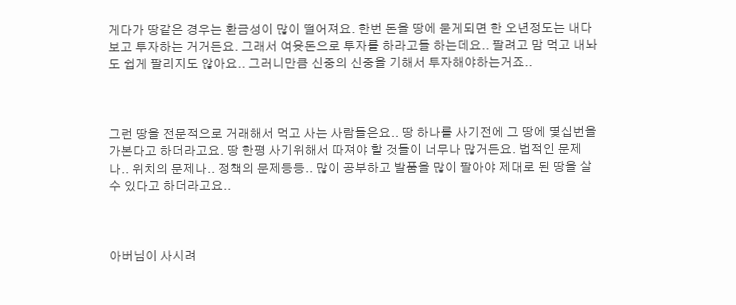게다가 땅같은 경우는 환금성이 많이 떨어져요. 한번 돈을 땅에 묻게되면 한 오년정도는 내다보고 투자하는 거거든요. 그래서 여윳돈으로 투자를 하라고들 하는데요.. 팔려고 맘 먹고 내놔도 쉽게 팔리지도 않아요.. 그러니만큼 신중의 신중을 기해서 투자해야하는거죠..



그런 땅을 전문적으로 거래해서 먹고 사는 사람들은요.. 땅 하나를 사기전에 그 땅에 몇십번을 가본다고 하더라고요. 땅 한평 사기위해서 따져야 할 것들이 너무나 많거든요. 법적인 문제나.. 위치의 문제나.. 정책의 문제등등.. 많이 공부하고 발품을 많이 팔아야 제대로 된 땅을 살 수 있다고 하더라고요..



아버님이 사시려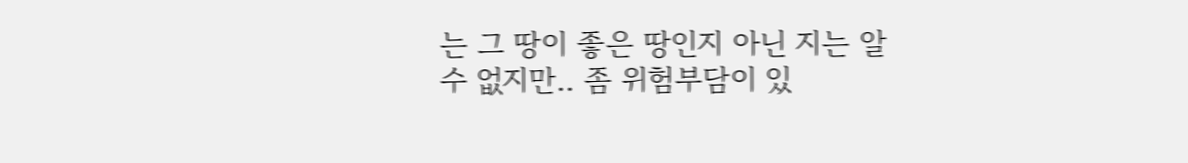는 그 땅이 좋은 땅인지 아닌 지는 알 수 없지만.. 좀 위험부담이 있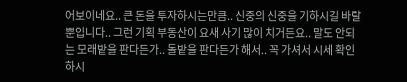어보이네요.. 큰 돈을 투자하시는만큼.. 신중의 신중을 기하시길 바랄뿐입니다.. 그런 기획 부동산이 요새 사기 많이 치거든요.. 말도 안되는 모래밭을 판다든가.. 돌밭을 판다든가 해서.. 꼭 가셔서 시세 확인하시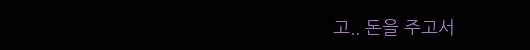고.. 돈을 주고서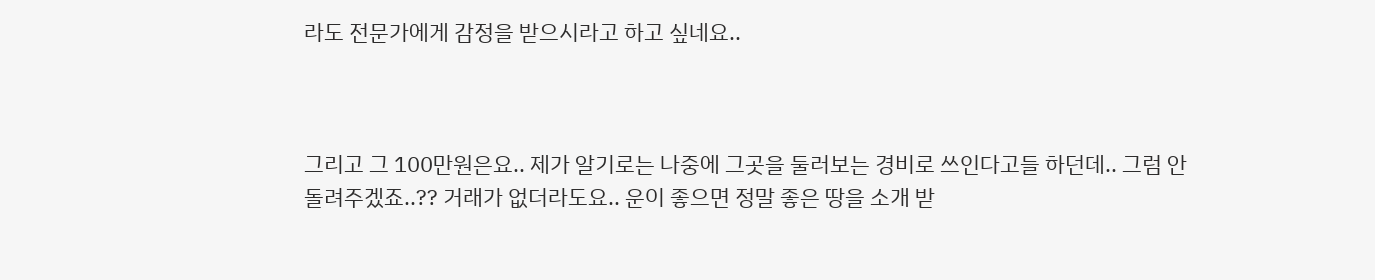라도 전문가에게 감정을 받으시라고 하고 싶네요..



그리고 그 100만원은요.. 제가 알기로는 나중에 그곳을 둘러보는 경비로 쓰인다고들 하던데.. 그럼 안돌려주겠죠..?? 거래가 없더라도요.. 운이 좋으면 정말 좋은 땅을 소개 받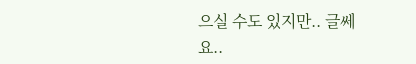으실 수도 있지만.. 글쎄요..